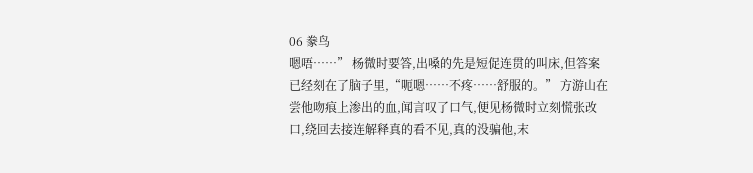06 豢鸟
嗯唔……” 杨微时要答,出嗓的先是短促连贯的叫床,但答案已经刻在了脑子里,“呃嗯……不疼……舒服的。” 方游山在尝他吻痕上渗出的血,闻言叹了口气,便见杨微时立刻慌张改口,绕回去接连解释真的看不见,真的没骗他,末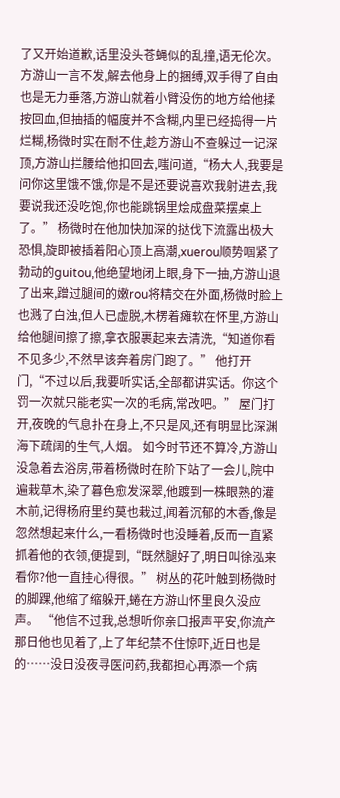了又开始道歉,话里没头苍蝇似的乱撞,语无伦次。 方游山一言不发,解去他身上的捆缚,双手得了自由也是无力垂落,方游山就着小臂没伤的地方给他揉按回血,但抽插的幅度并不含糊,内里已经捣得一片烂糊,杨微时实在耐不住,趁方游山不查躲过一记深顶,方游山拦腰给他扣回去,嗤问道,“杨大人,我要是问你这里饿不饿,你是不是还要说喜欢我射进去,我要说我还没吃饱,你也能跳锅里烩成盘菜摆桌上了。” 杨微时在他加快加深的挞伐下流露出极大恐惧,旋即被插着阳心顶上高潮,xuerou顺势啯紧了勃动的guitou,他绝望地闭上眼,身下一抽,方游山退了出来,蹭过腿间的嫩rou将精交在外面,杨微时脸上也溅了白浊,但人已虚脱,木楞着瘫软在怀里,方游山给他腿间擦了擦,拿衣服裹起来去清洗,“知道你看不见多少,不然早该奔着房门跑了。” 他打开门,“不过以后,我要听实话,全部都讲实话。你这个罚一次就只能老实一次的毛病,常改吧。” 屋门打开,夜晚的气息扑在身上,不只是风,还有明显比深渊海下疏阔的生气,人烟。 如今时节还不算冷,方游山没急着去浴房,带着杨微时在阶下站了一会儿,院中遍栽草木,染了暮色愈发深翠,他踱到一株眼熟的灌木前,记得杨府里约莫也栽过,闻着沉郁的木香,像是忽然想起来什么,一看杨微时也没睡着,反而一直紧抓着他的衣领,便提到,“既然腿好了,明日叫徐泓来看你?他一直挂心得很。” 树丛的花叶触到杨微时的脚踝,他缩了缩躲开,蜷在方游山怀里良久没应声。 “他信不过我,总想听你亲口报声平安,你流产那日他也见着了,上了年纪禁不住惊吓,近日也是的……没日没夜寻医问药,我都担心再添一个病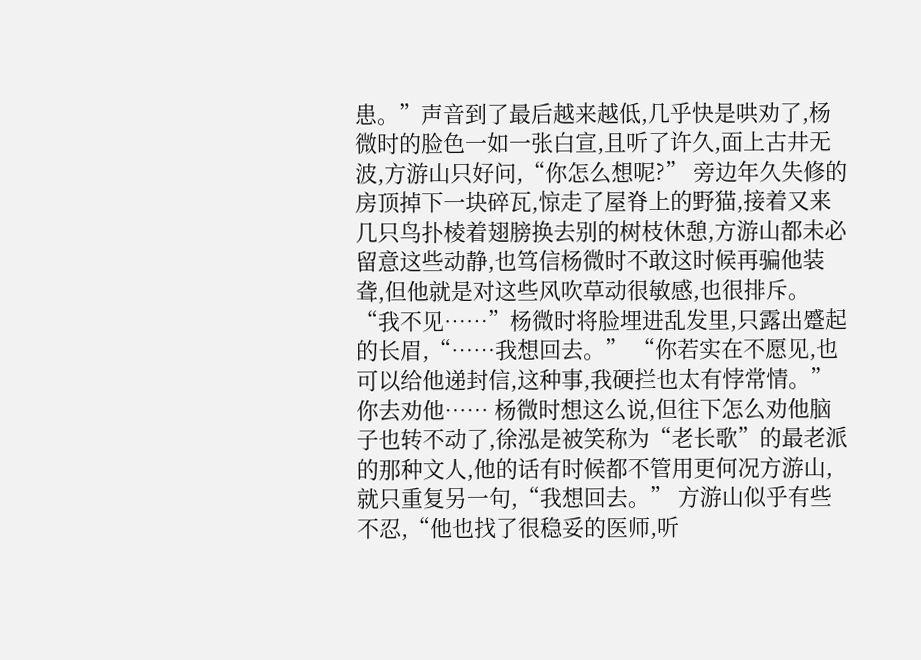患。”声音到了最后越来越低,几乎快是哄劝了,杨微时的脸色一如一张白宣,且听了许久,面上古井无波,方游山只好问,“你怎么想呢?” 旁边年久失修的房顶掉下一块碎瓦,惊走了屋脊上的野猫,接着又来几只鸟扑棱着翅膀换去别的树枝休憩,方游山都未必留意这些动静,也笃信杨微时不敢这时候再骗他装聋,但他就是对这些风吹草动很敏感,也很排斥。 “我不见……”杨微时将脸埋进乱发里,只露出蹙起的长眉,“……我想回去。” “你若实在不愿见,也可以给他递封信,这种事,我硬拦也太有悖常情。” 你去劝他…… 杨微时想这么说,但往下怎么劝他脑子也转不动了,徐泓是被笑称为“老长歌”的最老派的那种文人,他的话有时候都不管用更何况方游山,就只重复另一句,“我想回去。” 方游山似乎有些不忍,“他也找了很稳妥的医师,听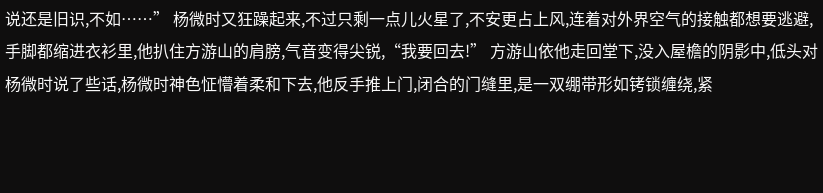说还是旧识,不如……” 杨微时又狂躁起来,不过只剩一点儿火星了,不安更占上风,连着对外界空气的接触都想要逃避,手脚都缩进衣衫里,他扒住方游山的肩膀,气音变得尖锐,“我要回去!” 方游山依他走回堂下,没入屋檐的阴影中,低头对杨微时说了些话,杨微时神色怔懵着柔和下去,他反手推上门,闭合的门缝里,是一双绷带形如铐锁缠绕,紧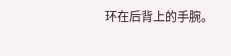环在后背上的手腕。